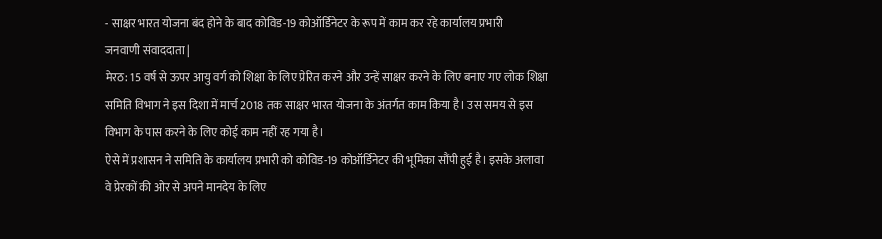- साक्षर भारत योजना बंद होने के बाद कोविड-19 कोऑर्डिनेटर के रूप में काम कर रहे कार्यालय प्रभारी
जनवाणी संवाददाता |
मेरठ: 15 वर्ष से ऊपर आयु वर्ग को शिक्षा के लिए प्रेरित करने और उन्हें साक्षर करने के लिए बनाए गए लोक शिक्षा समिति विभाग ने इस दिशा में मार्च 2018 तक साक्षर भारत योजना के अंतर्गत काम किया है। उस समय से इस विभाग के पास करने के लिए कोई काम नहीं रह गया है।
ऐसे में प्रशासन ने समिति के कार्यालय प्रभारी को कोविड-19 कोऑर्डिनेटर की भूमिका सौंपी हुई है। इसके अलावा वे प्रेरकों की ओर से अपने मानदेय के लिए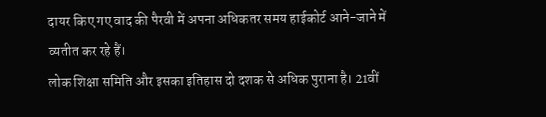दायर किए गए वाद की पैरवी में अपना अधिकतर समय हाईकोर्ट आने-जाने में व्यतीत कर रहे हैं।
लोक शिक्षा समिति और इसका इतिहास दो दशक से अधिक पुराना है। 21वीं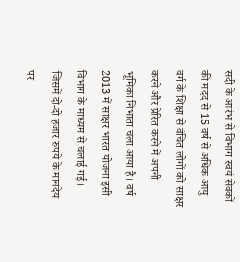सदी के आरंभ से विभाग स्वयं सेवकों की मदद से 15 वर्ष से अधिक आयु वर्ग के शिक्षा से वंचित लोगों को साक्षर करने और प्रेरित करने में अपनी भूमिका निभाता चला आया है। वर्ष 2013 में साक्षर भारत योजना इसी विभाग के माध्यम से चलाई गई। जिसमें दो-दो हजार रुपये के मानदेय पर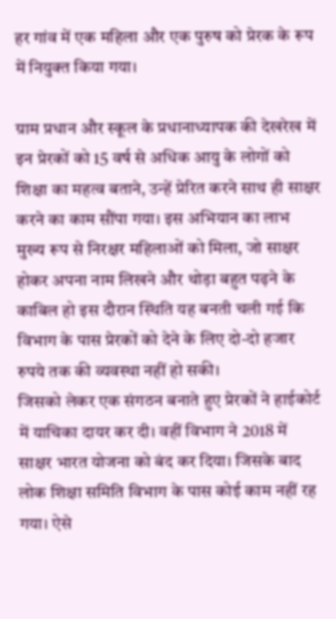हर गांव में एक महिला और एक पुरुष को प्रेरक के रूप में नियुक्त किया गया।

ग्राम प्रधान और स्कूल के प्रधानाध्यापक की देखरेख में इन प्रेरकों को 15 वर्ष से अधिक आयु के लोगों को शिक्षा का महत्व बताने, उन्हें प्रेरित करने साथ ही साक्षर करने का काम सौंपा गया। इस अभियान का लाभ मुख्य रूप से निरक्षर महिलाओं को मिला, जो साक्षर होकर अपना नाम लिखने और थोड़ा बहुत पढ़ने के काबिल हो इस दौरान स्थिति यह बनती चली गई कि विभाग के पास प्रेरकों को देने के लिए दो-दो हजार रुपये तक की व्यवस्था नहीं हो सकी।
जिसको लेकर एक संगठन बनाते हुए प्रेरकों ने हाईकोर्ट में याचिका दायर कर दी। वहीं विभाग ने 2018 में साक्षर भारत योजना को बंद कर दिया। जिसके बाद लोक शिक्षा समिति विभाग के पास कोई काम नहीं रह गया। ऐसे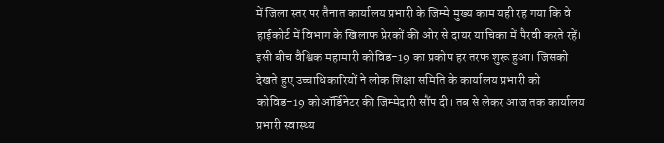में जिला स्तर पर तैनात कार्यालय प्रभारी के जिम्मे मुख्य काम यही रह गया कि वे हाईकोर्ट में विभाग के खिलाफ प्रेरकों की ओर से दायर याचिका में पैरवी करते रहें।
इसी बीच वैश्विक महामारी कोविड-19 का प्रकोप हर तरफ शुरू हुआ। जिसको देखते हुए उच्चाधिकारियों ने लोक शिक्षा समिति के कार्यालय प्रभारी को कोविड-19 कोऑर्डिनेटर की जिम्मेदारी सौंप दी। तब से लेकर आज तक कार्यालय प्रभारी स्वास्थ्य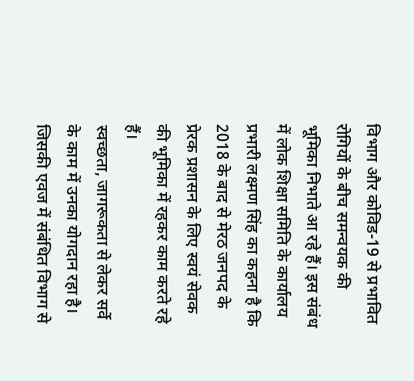विभाग और कोविड-19 से प्रभावित रोगियों के बीच समन्वयक की भूमिका निभाते आ रहे हैं। इस संबंध में लोक शिक्षा समिति के कार्यालय प्रभारी लक्ष्मण सिंह का कहना है कि 2018 के बाद से मेरठ जनपद के प्रेरक प्रशासन के लिए स्वयं सेवक की भूमिका में रहकर काम करते रहे हैं।
स्वच्छता, जागरूकता से लेकर सर्वे के काम में उनका योगदान रहा है। जिसकी एवज में संबंधित विभाग से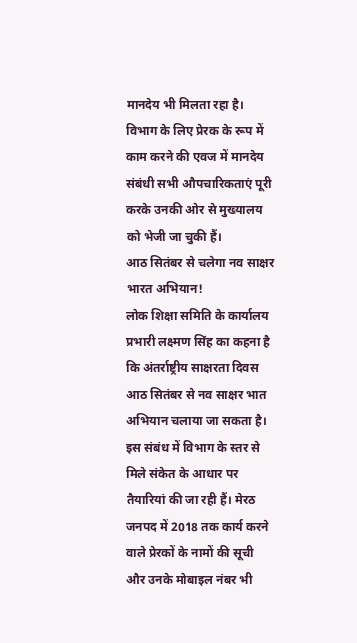मानदेय भी मिलता रहा है। विभाग के लिए प्रेरक के रूप में काम करने की एवज में मानदेय संबंधी सभी औपचारिकताएं पूरी करके उनकी ओर से मुख्यालय को भेजी जा चुकी हैं।
आठ सितंबर से चलेगा नव साक्षर भारत अभियान!
लोक शिक्षा समिति के कार्यालय प्रभारी लक्ष्मण सिंह का कहना है कि अंतर्राष्ट्रीय साक्षरता दिवस आठ सितंबर से नव साक्षर भात अभियान चलाया जा सकता है। इस संबंध में विभाग के स्तर से मिले संकेत के आधार पर तैयारियां की जा रही हैं। मेरठ जनपद में 2018 तक कार्य करने वाले प्रेरकों के नामों की सूची और उनके मोबाइल नंबर भी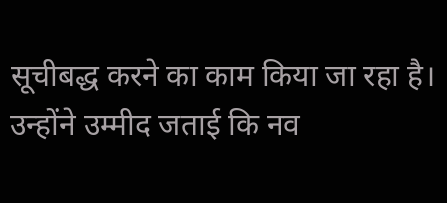सूचीबद्ध करने का काम किया जा रहा है। उन्होंने उम्मीद जताई कि नव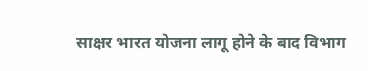साक्षर भारत योजना लागू होने के बाद विभाग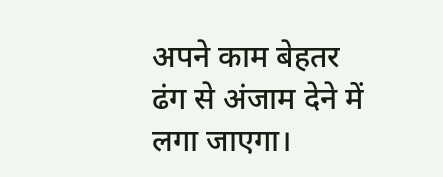अपने काम बेहतर ढंग से अंजाम देने में लगा जाएगा।